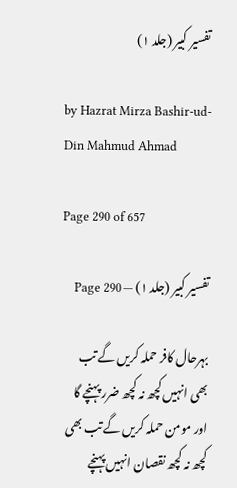تفسیر کبیر (جلد ۱)

by Hazrat Mirza Bashir-ud-Din Mahmud Ahmad

Page 290 of 657

تفسیر کبیر (جلد ۱) — Page 290

بہرحال کافر حملہ کریں گے تب بھی انہیں کچھ نہ کچھ ضرر پہنچے گا اور مومن حملہ کریں گے تب بھی کچھ نہ کچھ نقصان انہیں پہنچے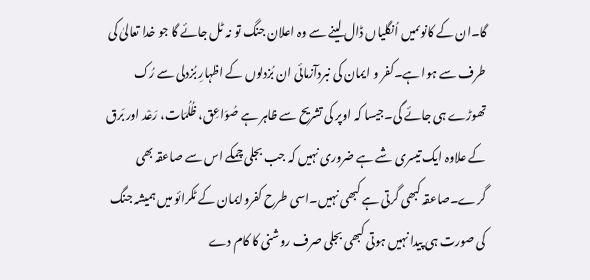گا۔ان کے کانوںمیں اُنگلیاں ڈال لینے سے وہ اعلان جنگ تو نہ ٹل جائے گا جو خدا تعالیٰ کی طرف سے ہوا ہے۔کفر و ایمان کی نبردآزمائی ان بُزدلوں کے اظہارِ بُزدلی سے رُک تھوڑے ہی جائے گی۔جیسا کہ اوپر کی تشریح سے ظاہر ہے صُوَاعِق، ظُلُمَات، رَعْد اور بَرق کے علاوہ ایک تیسری شے ہے ضروری نہیں کہ جب بجلی چمکے اس سے صاعقہ بھی گرے۔صاعقہ کبھی گرتی ہے کبھی نہیں۔اسی طرح کفروایمان کے ٹکرائو میں ہمیشہ جنگ کی صورت ہی پیدا نہیں ہوتی کبھی بجلی صرف روشنی کا کام دے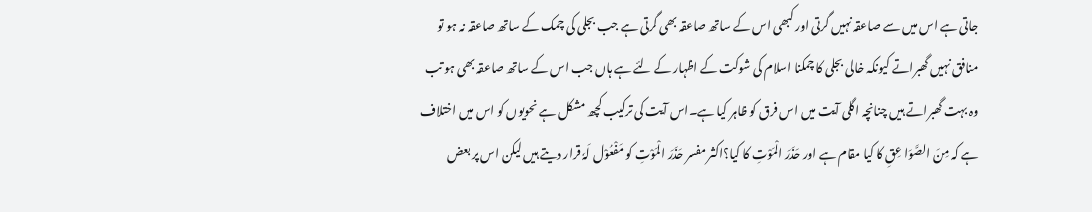جاتی ہے اس میں سے صاعقہ نہیں گرتی اور کبھی اس کے ساتھ صاعقہ بھی گرتی ہے جب بجلی کی چمک کے ساتھ صاعقہ نہ ہو تو منافق نہیں گھبراتے کیونکہ خالی بجلی کا چمکنا اسلام کی شوکت کے اظہار کے لئے ہے ہاں جب اس کے ساتھ صاعقہ بھی ہو تب وہ بہت گھبراتے ہیں چنانچہ اگلی آیت میں اس فرق کو ظاہر کیا ہے۔اس آیت کی ترکیب کچھ مشکل ہے نحویوں کو اس میں اختلاف ہے کہ مِنَ الصَّوَا عِقِ کا کیا مقام ہے اور حَذَرَ الْمَوْتِ کا کیا؟اکثر مفسر حَذَرَ الْمَوْتِ کو مَفْعُوْل لَہٗ قرار دیتے ہیں لیکن اس پر بعض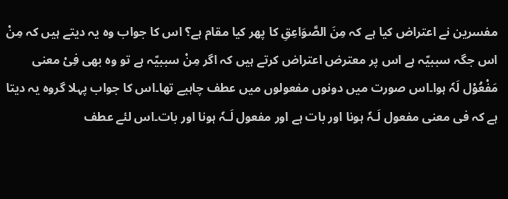مفسرین نے اعتراض کیا ہے کہ مِنَ الصَّوَاعِقِ کا پھر کیا مقام ہے؟ اس کا جواب وہ یہ دیتے ہیں کہ مِنْ اس جگہ سببیّہ ہے اس پر معترض اعتراض کرتے ہیں کہ اگر مِنْ سببیّہ ہے تو وہ بھی فِیْ معنی مَفْعُوْل لَہٗ ہوا۔اس صورت میں دونوں مفعولوں میں عطف چاہیے تھا۔اس کا جواب پہلا گروہ یہ دیتا ہے کہ فی معنی مفعول لَـہٗ ہونا اور بات ہے اور مفعول لَـہٗ ہونا اور بات۔اس لئے عطف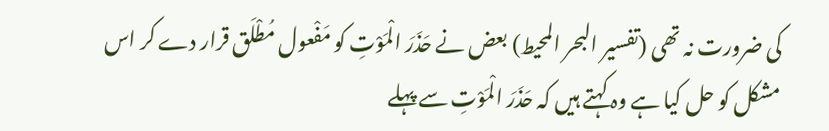کی ضرورت نہ تھی (تفسیر البحر المحیط) بعض نے حَذَرَ الْمَوْتِ کو مَفْعول مُطْلَق قرار دے کر اس مشکل کو حل کیا ہے وہ کہتے ہیں کہ حَذَرَ الْمَوْتِ سے پہلے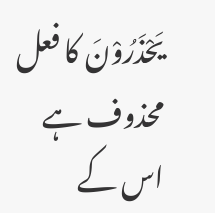یَحْذَرُوْنَ کا فعل محذوف ہے اس کے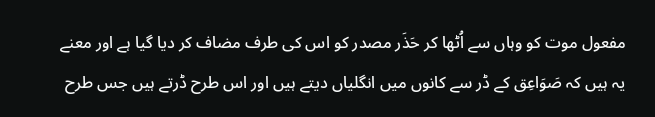مفعول موت کو وہاں سے اُٹھا کر حَذَر مصدر کو اس کی طرف مضاف کر دیا گیا ہے اور معنے یہ ہیں کہ صَوَاعِق کے ڈر سے کانوں میں انگلیاں دیتے ہیں اور اس طرح ڈرتے ہیں جس طرح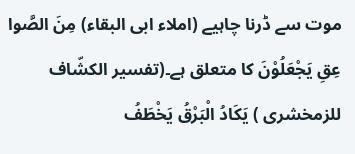موت سے ڈرنا چاہیے (املاء ابی البقاء) مِنَ الصَّوا عِقِ یَجْعَلُوْنَ کا متعلق ہے۔(تفسیر الکشّاف للزمخشری ) يَكَادُ الْبَرْقُ يَخْطَفُ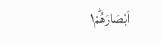اَبْصَارَهُمْ١ؕ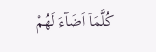كُلَّمَاۤ اَضَآءَ لَهُمْ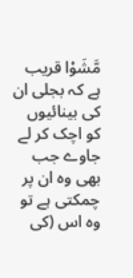مَّشَوْا قریب ہے کہ بجلی ان کی بینائیوں کو اچک کر لے جاوے جب بھی وہ ان پر چمکتی ہے تو وہ اس (کی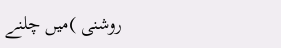روشنی )میں چلنے